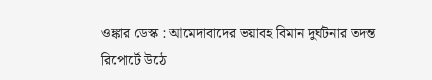ওঙ্কার ডেস্ক : আমেদাবাদের ভয়াবহ বিমান দুর্ঘটনার তদন্ত রিপোর্টে উঠে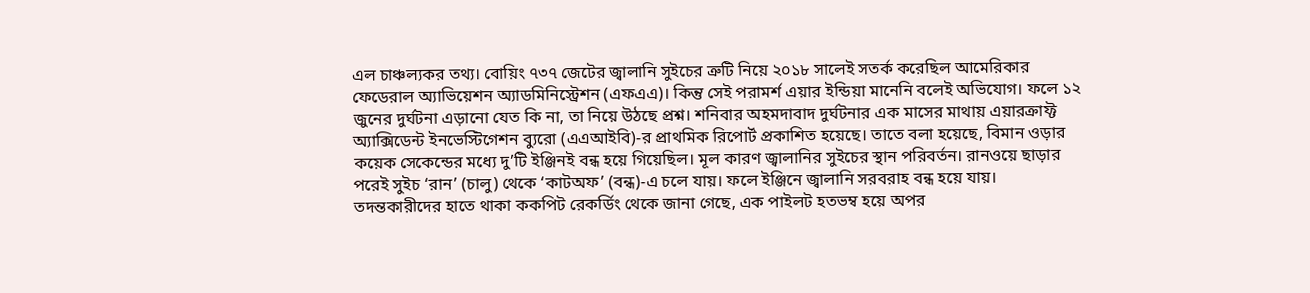এল চাঞ্চল্যকর তথ্য। বোয়িং ৭৩৭ জেটের জ্বালানি সুইচের ত্রুটি নিয়ে ২০১৮ সালেই সতর্ক করেছিল আমেরিকার ফেডেরাল অ্যাভিয়েশন অ্যাডমিনিস্ট্রেশন (এফএএ)। কিন্তু সেই পরামর্শ এয়ার ইন্ডিয়া মানেনি বলেই অভিযোগ। ফলে ১২ জুনের দুর্ঘটনা এড়ানো যেত কি না, তা নিয়ে উঠছে প্রশ্ন। শনিবার অহমদাবাদ দুর্ঘটনার এক মাসের মাথায় এয়ারক্রাফ্ট অ্যাক্সিডেন্ট ইনভেস্টিগেশন ব্যুরো (এএআইবি)-র প্রাথমিক রিপোর্ট প্রকাশিত হয়েছে। তাতে বলা হয়েছে, বিমান ওড়ার কয়েক সেকেন্ডের মধ্যে দু’টি ইঞ্জিনই বন্ধ হয়ে গিয়েছিল। মূল কারণ জ্বালানির সুইচের স্থান পরিবর্তন। রানওয়ে ছাড়ার পরেই সুইচ ‘রান’ (চালু) থেকে ‘কাটঅফ’ (বন্ধ)-এ চলে যায়। ফলে ইঞ্জিনে জ্বালানি সরবরাহ বন্ধ হয়ে যায়।
তদন্তকারীদের হাতে থাকা ককপিট রেকর্ডিং থেকে জানা গেছে, এক পাইলট হতভম্ব হয়ে অপর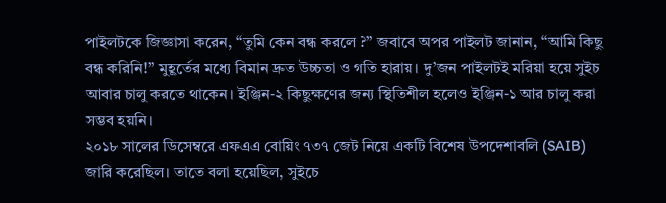পাইলটকে জিজ্ঞাসা করেন, ‘‘তুমি কেন বন্ধ করলে ?’’ জবাবে অপর পাইলট জানান, ‘‘আমি কিছু বন্ধ করিনি!’’ মুহূর্তের মধ্যে বিমান দ্রুত উচ্চতা ও গতি হারায়। দু’জন পাইলটই মরিয়া হয়ে সুইচ আবার চালু করতে থাকেন। ইঞ্জিন-২ কিছুক্ষণের জন্য স্থিতিশীল হলেও ইঞ্জিন-১ আর চালু করা সম্ভব হয়নি।
২০১৮ সালের ডিসেম্বরে এফএএ বোয়িং ৭৩৭ জেট নিয়ে একটি বিশেষ উপদেশাবলি (SAIB) জারি করেছিল। তাতে বলা হয়েছিল, সুইচে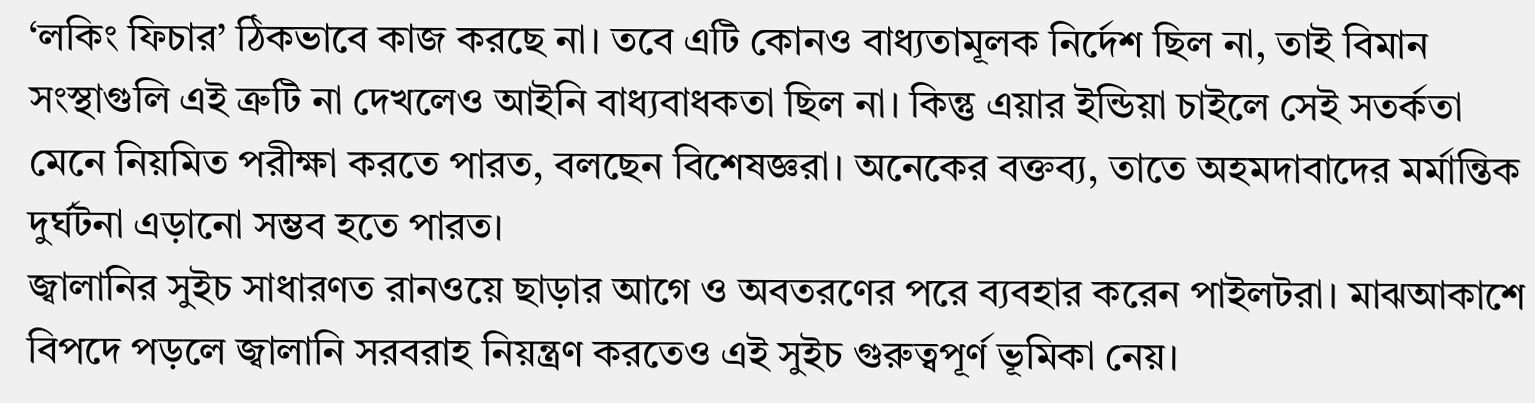‘লকিং ফিচার’ ঠিকভাবে কাজ করছে না। তবে এটি কোনও বাধ্যতামূলক নির্দেশ ছিল না, তাই বিমান সংস্থাগুলি এই ত্রুটি না দেখলেও আইনি বাধ্যবাধকতা ছিল না। কিন্তু এয়ার ইন্ডিয়া চাইলে সেই সতর্কতা মেনে নিয়মিত পরীক্ষা করতে পারত, বলছেন বিশেষজ্ঞরা। অনেকের বক্তব্য, তাতে অহমদাবাদের মর্মান্তিক দুর্ঘটনা এড়ানো সম্ভব হতে পারত।
জ্বালানির সুইচ সাধারণত রানওয়ে ছাড়ার আগে ও অবতরণের পরে ব্যবহার করেন পাইলটরা। মাঝআকাশে বিপদে পড়লে জ্বালানি সরবরাহ নিয়ন্ত্রণ করতেও এই সুইচ গুরুত্বপূর্ণ ভূমিকা নেয়।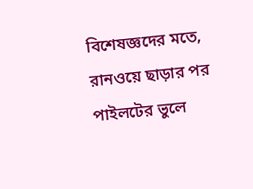বিশেষজ্ঞদের মতে, রানওয়ে ছাড়ার পর পাইলটের ভুলে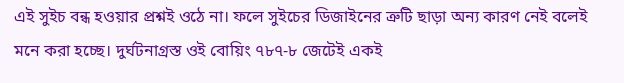এই সুইচ বন্ধ হওয়ার প্রশ্নই ওঠে না। ফলে সুইচের ডিজাইনের ত্রুটি ছাড়া অন্য কারণ নেই বলেই মনে করা হচ্ছে। দুর্ঘটনাগ্রস্ত ওই বোয়িং ৭৮৭-৮ জেটেই একই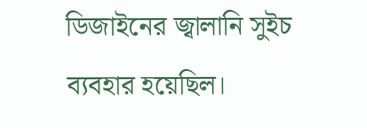ডিজাইনের জ্বালানি সুইচ ব্যবহার হয়েছিল।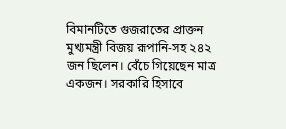বিমানটিতে গুজরাতের প্রাক্তন মুখ্যমন্ত্রী বিজয় রূপানি-সহ ২৪২ জন ছিলেন। বেঁচে গিয়েছেন মাত্র একজন। সরকারি হিসাবে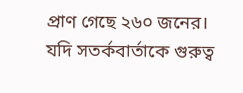প্রাণ গেছে ২৬০ জনের। যদি সতর্কবার্তাকে গুরুত্ব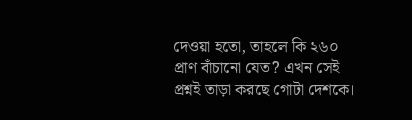দেওয়া হতো, তাহলে কি ২৬০ প্রাণ বাঁচানো যেত? এখন সেই প্রশ্নই তাড়া করছে গোটা দেশকে।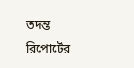তদন্ত রিপোর্টের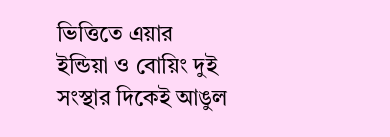ভিত্তিতে এয়ার ইন্ডিয়া ও বোয়িং দুই সংস্থার দিকেই আঙুল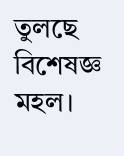তুলছে বিশেষজ্ঞ মহল।